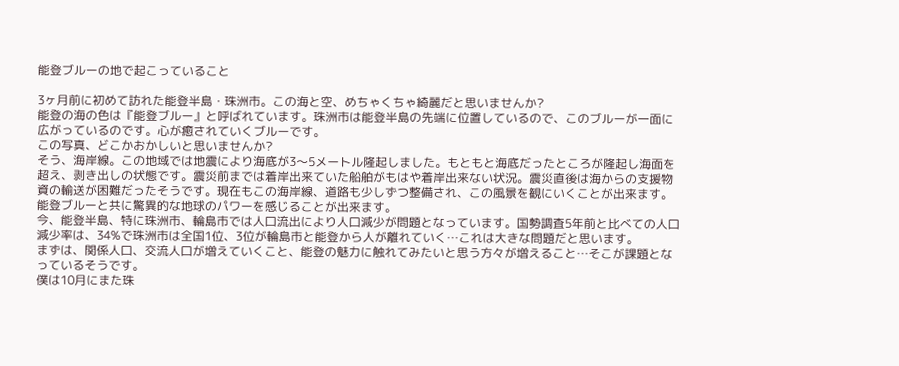能登ブルーの地で起こっていること

3ヶ月前に初めて訪れた能登半島・珠洲市。この海と空、めちゃくちゃ綺麗だと思いませんか?
能登の海の色は『能登ブルー』と呼ばれています。珠洲市は能登半島の先端に位置しているので、このブルーが一面に広がっているのです。心が癒されていくブルーです。
この写真、どこかおかしいと思いませんか?
そう、海岸線。この地域では地震により海底が3〜5メートル隆起しました。もともと海底だったところが隆起し海面を超え、剥き出しの状態です。震災前までは着岸出来ていた船舶がもはや着岸出来ない状況。震災直後は海からの支援物資の輸送が困難だったそうです。現在もこの海岸線、道路も少しずつ整備され、この風景を観にいくことが出来ます。能登ブルーと共に驚異的な地球のパワーを感じることが出来ます。
今、能登半島、特に珠洲市、輪島市では人口流出により人口減少が問題となっています。国勢調査5年前と比べての人口減少率は、34%で珠洲市は全国1位、3位が輪島市と能登から人が離れていく…これは大きな問題だと思います。
まずは、関係人口、交流人口が増えていくこと、能登の魅力に触れてみたいと思う方々が増えること…そこが課題となっているそうです。
僕は10月にまた珠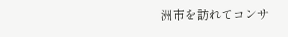洲市を訪れてコンサ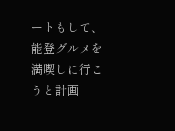ートもして、能登グルメを満喫しに行こうと計画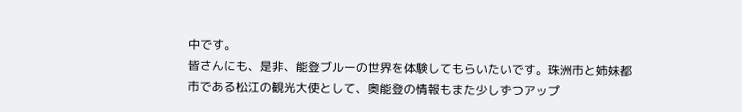中です。
皆さんにも、是非、能登ブルーの世界を体験してもらいたいです。珠洲市と姉妹都市である松江の観光大使として、奥能登の情報もまた少しずつアップ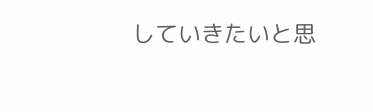していきたいと思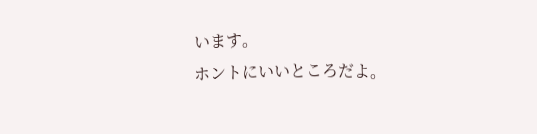います。
ホントにいいところだよ。